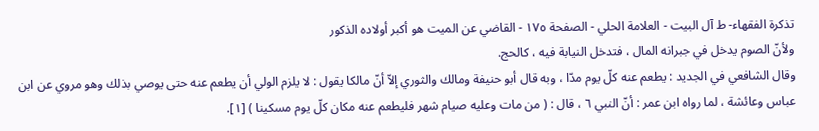تذكرة الفقهاء- ط آل البيت - العلامة الحلي - الصفحة ١٧٥ - القاضي عن الميت هو أكبر أولاده الذكور
ولأنّ الصوم يدخل في جبرانه المال ، فتدخل النيابة فيه ، كالحج.
وقال الشافعي في الجديد : يطعم عنه كلّ يوم مدّا ، وبه قال أبو حنيفة ومالك والثوري إلاّ أنّ مالكا يقول : لا يلزم الولي أن يطعم عنه حتى يوصي بذلك وهو مروي عن ابن عباس وعائشة ، لما رواه ابن عمر : أنّ النبي ٦ ، قال : ( من مات وعليه صيام شهر فليطعم عنه مكان كلّ يوم مسكينا ) [١].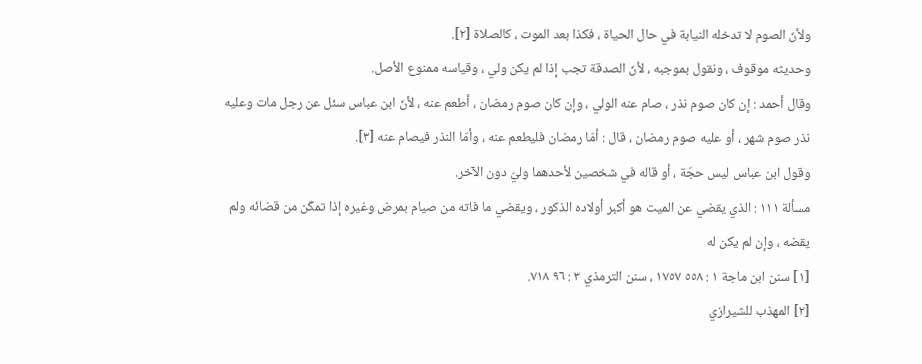ولأنّ الصوم لا تدخله النيابة في حال الحياة ، فكذا بعد الموت ، كالصلاة [٢].
وحديثه موقوف ، ونقول بموجبه ، لأنّ الصدقة تجب إذا لم يكن ولي ، وقياسه ممنوع الأصل.
وقال أحمد : إن كان صوم نذر ، صام عنه الولي ، وإن كان صوم رمضان ، أطعم عنه ، لأنّ ابن عباس سئل عن رجل مات وعليه نذر صوم شهر ، أو عليه صوم رمضان ، قال : أمّا رمضان فليطعم عنه ، وأمّا النذر فيصام عنه [٣].
وقول ابن عباس ليس حجّة ، أو قاله في شخصين لأحدهما وليّ دون الآخر.
مسألة ١١١ : الذي يقضي عن الميت هو أكبر أولاده الذكور ، ويقضي ما فاته من صيام بمرض وغيره إذا تمكّن من قضائه ولم يقضه ، وإن لم يكن له
[١] سنن ابن ماجة ١ : ٥٥٨ ١٧٥٧ ، سنن الترمذي ٣ : ٩٦ ٧١٨.
[٢] المهذب للشيرازي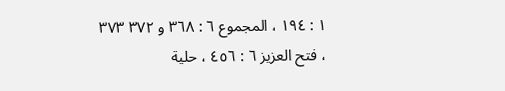١ : ١٩٤ ، المجموع ٦ : ٣٦٨ و ٣٧٢ ٣٧٣ ، فتح العزيز ٦ : ٤٥٦ ، حلية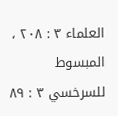العلماء ٣ : ٢٠٨ ، المبسوط للسرخسي ٣ : ٨٩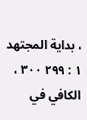، بداية المجتهد ١ : ٢٩٩ ٣٠٠ ، الكافي في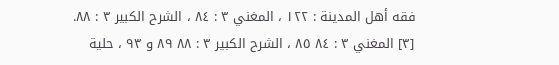فقه أهل المدينة : ١٢٢ ، المغني ٣ : ٨٤ ، الشرح الكبير ٣ : ٨٨.
[٣] المغني ٣ : ٨٤ ٨٥ ، الشرح الكبير ٣ : ٨٨ ٨٩ و ٩٣ ، حلية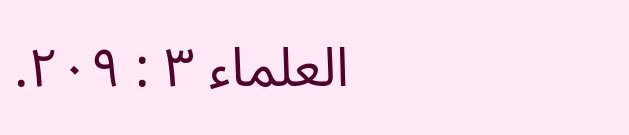العلماء ٣ : ٢٠٩.